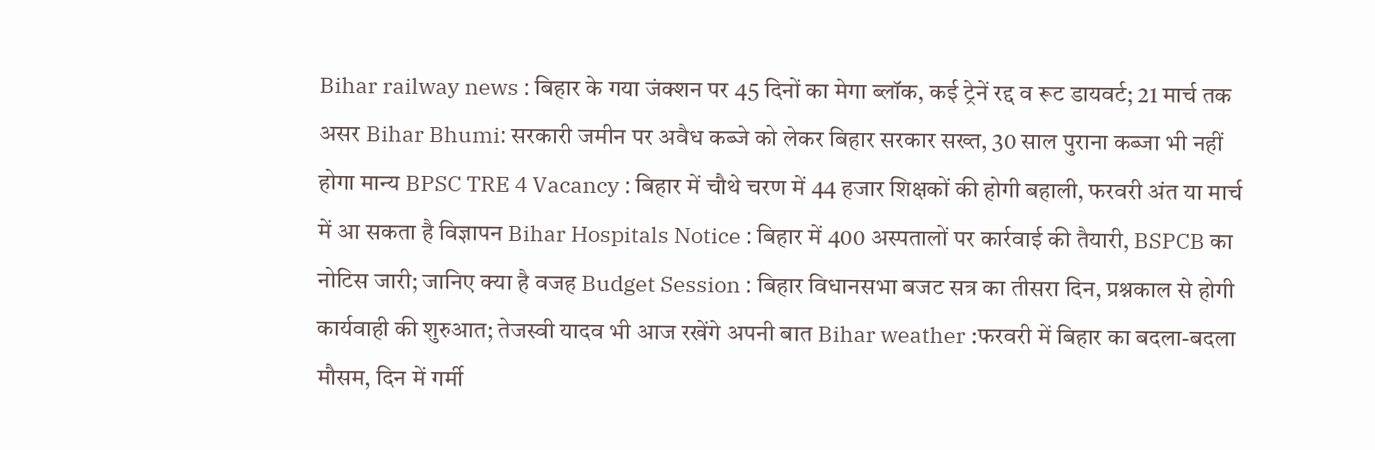Bihar railway news : बिहार के गया जंक्शन पर 45 दिनों का मेगा ब्लॉक, कई ट्रेनें रद्द व रूट डायवर्ट; 21 मार्च तक असर Bihar Bhumi: सरकारी जमीन पर अवैध कब्जे को लेकर बिहार सरकार सख्त, 30 साल पुराना कब्जा भी नहीं होगा मान्य BPSC TRE 4 Vacancy : बिहार में चौथे चरण में 44 हजार शिक्षकों की होगी बहाली, फरवरी अंत या मार्च में आ सकता है विज्ञापन Bihar Hospitals Notice : बिहार में 400 अस्पतालों पर कार्रवाई की तैयारी, BSPCB का नोटिस जारी; जानिए क्या है वजह Budget Session : बिहार विधानसभा बजट सत्र का तीसरा दिन, प्रश्नकाल से होगी कार्यवाही की शुरुआत; तेजस्वी यादव भी आज रखेंगे अपनी बात Bihar weather :फरवरी में बिहार का बदला-बदला मौसम, दिन में गर्मी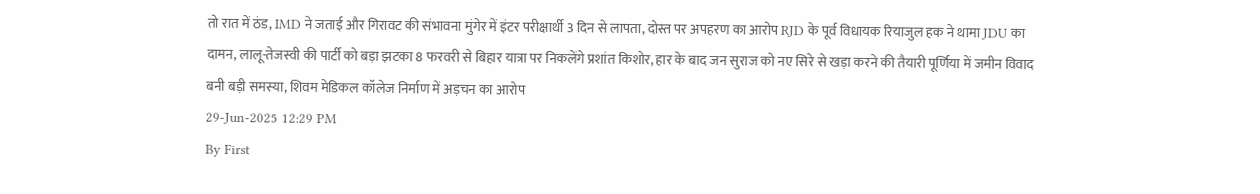तो रात में ठंड, IMD ने जताई और गिरावट की संभावना मुंगेर में इंटर परीक्षार्थी 3 दिन से लापता, दोस्त पर अपहरण का आरोप RJD के पूर्व विधायक रियाजुल हक ने थामा JDU का दामन, लालू-तेजस्वी की पार्टी को बड़ा झटका 8 फरवरी से बिहार यात्रा पर निकलेंगे प्रशांत किशोर, हार के बाद जन सुराज को नए सिरे से खड़ा करने की तैयारी पूर्णिया में जमीन विवाद बनी बड़ी समस्या, शिवम मेडिकल कॉलेज निर्माण में अड़चन का आरोप
29-Jun-2025 12:29 PM
By First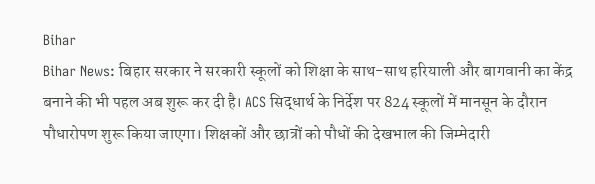Bihar
Bihar News: बिहार सरकार ने सरकारी स्कूलों को शिक्षा के साथ-साथ हरियाली और बागवानी का केंद्र बनाने की भी पहल अब शुरू कर दी है। ACS सिद्धार्थ के निर्देश पर 824 स्कूलों में मानसून के दौरान पौधारोपण शुरू किया जाएगा। शिक्षकों और छात्रों को पौधों की देखभाल की जिम्मेदारी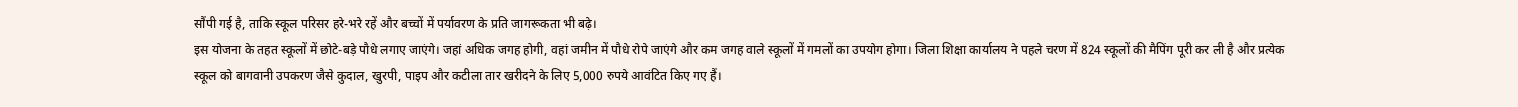सौंपी गई है, ताकि स्कूल परिसर हरे-भरे रहें और बच्चों में पर्यावरण के प्रति जागरूकता भी बढ़े।
इस योजना के तहत स्कूलों में छोटे-बड़े पौधे लगाए जाएंगे। जहां अधिक जगह होगी, वहां जमीन में पौधे रोपे जाएंगे और कम जगह वाले स्कूलों में गमलों का उपयोग होगा। जिला शिक्षा कार्यालय ने पहले चरण में 824 स्कूलों की मैपिंग पूरी कर ली है और प्रत्येक स्कूल को बागवानी उपकरण जैसे कुदाल, खुरपी, पाइप और कटीला तार खरीदने के लिए 5,000 रुपये आवंटित किए गए हैं।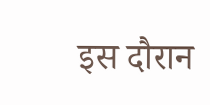इस दौरान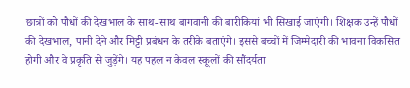छात्रों को पौधों की देखभाल के साथ-साथ बागवानी की बारीकियां भी सिखाई जाएंगी। शिक्षक उन्हें पौधों की देखभाल, पानी देने और मिट्टी प्रबंधन के तरीके बताएंगे। इससे बच्चों में जिम्मेदारी की भावना विकसित होगी और वे प्रकृति से जुड़ेंगे। यह पहल न केवल स्कूलों की सौंदर्यता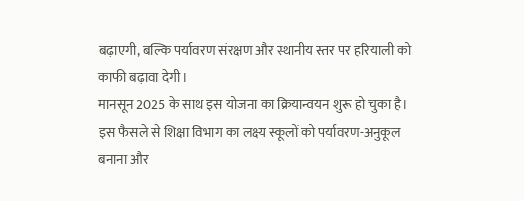बढ़ाएगी, बल्कि पर्यावरण संरक्षण और स्थानीय स्तर पर हरियाली को काफी बढ़ावा देगी।
मानसून 2025 के साथ इस योजना का क्रियान्वयन शुरू हो चुका है। इस फैसले से शिक्षा विभाग का लक्ष्य स्कूलों को पर्यावरण-अनुकूल बनाना और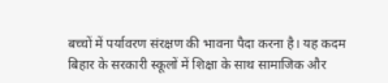बच्चों में पर्यावरण संरक्षण की भावना पैदा करना है। यह कदम बिहार के सरकारी स्कूलों में शिक्षा के साथ सामाजिक और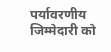पर्यावरणीय जिम्मेदारी को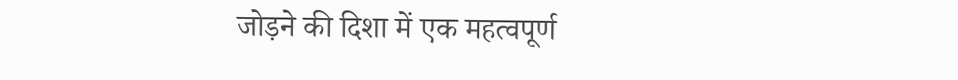जोड़ने की दिशा में एक महत्वपूर्ण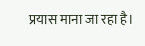प्रयास माना जा रहा है।